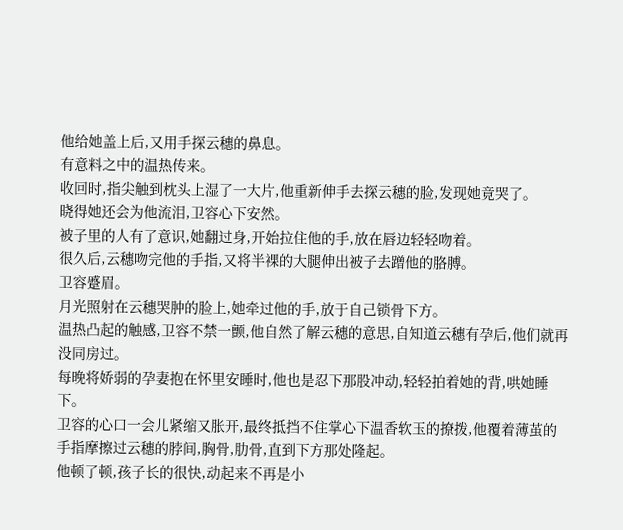他给她盖上后,又用手探云穗的鼻息。
有意料之中的温热传来。
收回时,指尖触到枕头上湿了一大片,他重新伸手去探云穗的脸,发现她竟哭了。
晓得她还会为他流泪,卫容心下安然。
被子里的人有了意识,她翻过身,开始拉住他的手,放在唇边轻轻吻着。
很久后,云穗吻完他的手指,又将半裸的大腿伸出被子去蹭他的胳膊。
卫容蹙眉。
月光照射在云穗哭肿的脸上,她牵过他的手,放于自己锁骨下方。
温热凸起的触感,卫容不禁一颤,他自然了解云穗的意思,自知道云穗有孕后,他们就再没同房过。
每晚将娇弱的孕妻抱在怀里安睡时,他也是忍下那股冲动,轻轻拍着她的背,哄她睡下。
卫容的心口一会儿紧缩又胀开,最终抵挡不住掌心下温香软玉的撩拨,他覆着薄茧的手指摩擦过云穗的脖间,胸骨,肋骨,直到下方那处隆起。
他顿了顿,孩子长的很快,动起来不再是小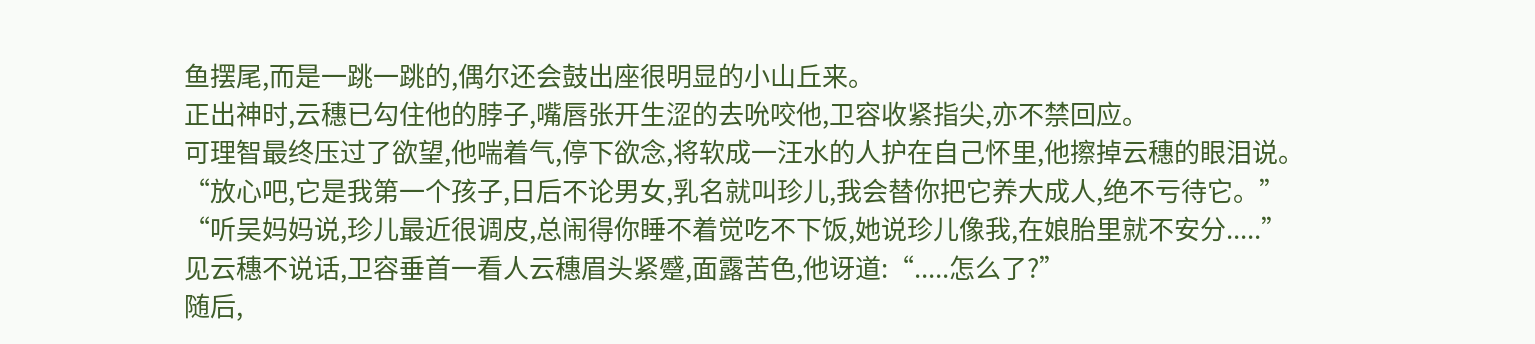鱼摆尾,而是一跳一跳的,偶尔还会鼓出座很明显的小山丘来。
正出神时,云穗已勾住他的脖子,嘴唇张开生涩的去吮咬他,卫容收紧指尖,亦不禁回应。
可理智最终压过了欲望,他喘着气,停下欲念,将软成一汪水的人护在自己怀里,他擦掉云穗的眼泪说。
“放心吧,它是我第一个孩子,日后不论男女,乳名就叫珍儿,我会替你把它养大成人,绝不亏待它。”
“听吴妈妈说,珍儿最近很调皮,总闹得你睡不着觉吃不下饭,她说珍儿像我,在娘胎里就不安分.....”
见云穗不说话,卫容垂首一看人云穗眉头紧蹙,面露苦色,他讶道:“.....怎么了?”
随后,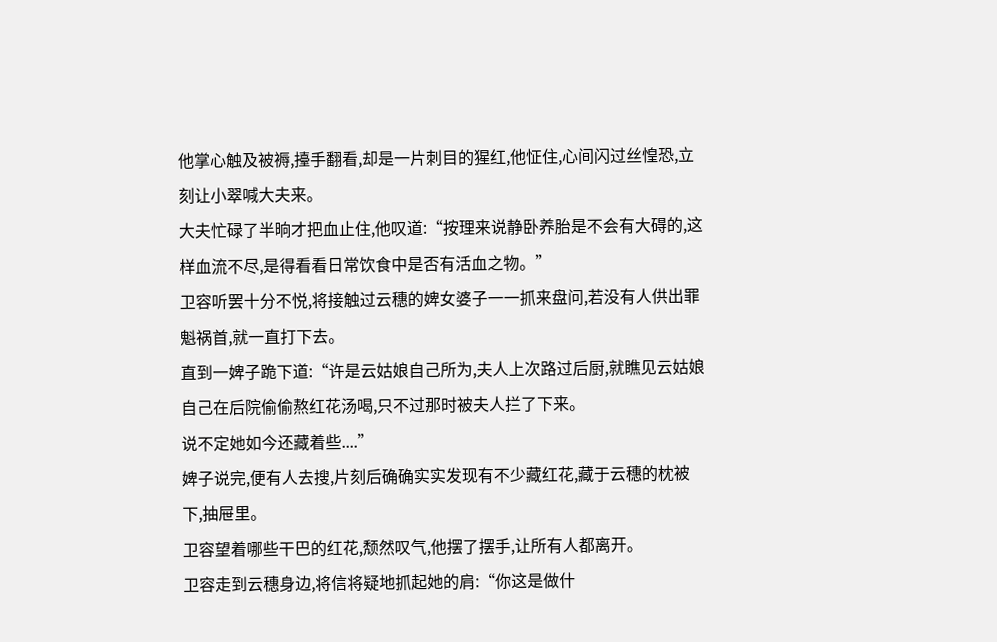他掌心触及被褥,擡手翻看,却是一片刺目的猩红,他怔住,心间闪过丝惶恐,立刻让小翠喊大夫来。
大夫忙碌了半晌才把血止住,他叹道:“按理来说静卧养胎是不会有大碍的,这样血流不尽,是得看看日常饮食中是否有活血之物。”
卫容听罢十分不悦,将接触过云穗的婢女婆子一一抓来盘问,若没有人供出罪魁祸首,就一直打下去。
直到一婢子跪下道:“许是云姑娘自己所为,夫人上次路过后厨,就瞧见云姑娘自己在后院偷偷熬红花汤喝,只不过那时被夫人拦了下来。
说不定她如今还藏着些....”
婢子说完,便有人去搜,片刻后确确实实发现有不少藏红花,藏于云穗的枕被下,抽屉里。
卫容望着哪些干巴的红花,颓然叹气,他摆了摆手,让所有人都离开。
卫容走到云穗身边,将信将疑地抓起她的肩:“你这是做什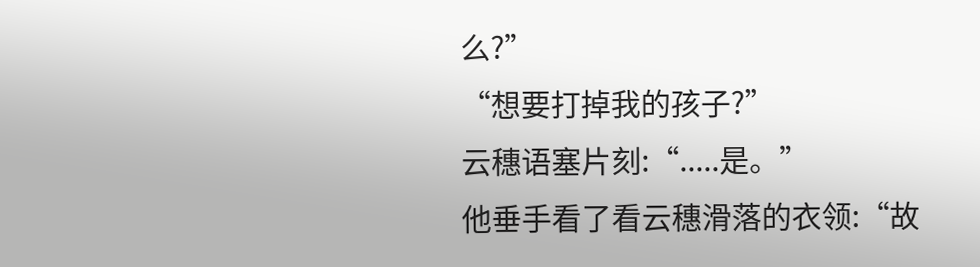么?”
“想要打掉我的孩子?”
云穗语塞片刻:“.....是。”
他垂手看了看云穗滑落的衣领:“故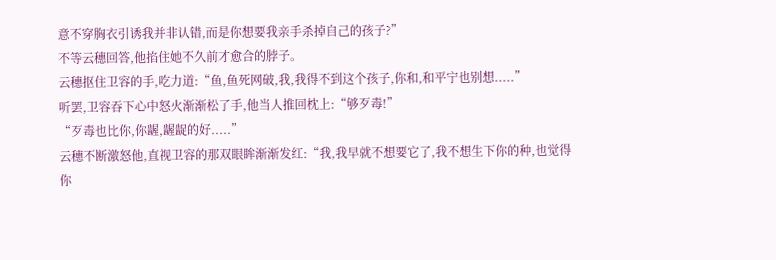意不穿胸衣引诱我并非认错,而是你想要我亲手杀掉自己的孩子?”
不等云穗回答,他掐住她不久前才愈合的脖子。
云穗抠住卫容的手,吃力道:“鱼,鱼死网破,我,我得不到这个孩子,你和,和平宁也别想.....”
听罢,卫容吞下心中怒火渐渐松了手,他当人推回枕上:“够歹毒!”
“歹毒也比你,你龌,龌龊的好.....”
云穗不断激怒他,直视卫容的那双眼眸渐渐发红:“我,我早就不想要它了,我不想生下你的种,也觉得你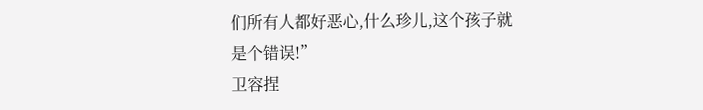们所有人都好恶心,什么珍儿,这个孩子就是个错误!”
卫容捏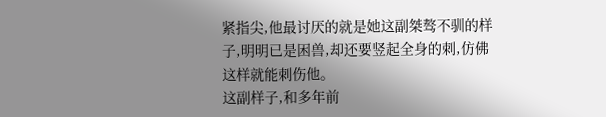紧指尖,他最讨厌的就是她这副桀骜不驯的样子,明明已是困兽,却还要竖起全身的刺,仿佛这样就能刺伤他。
这副样子,和多年前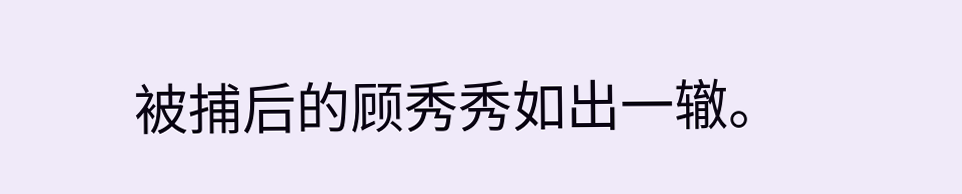被捕后的顾秀秀如出一辙。